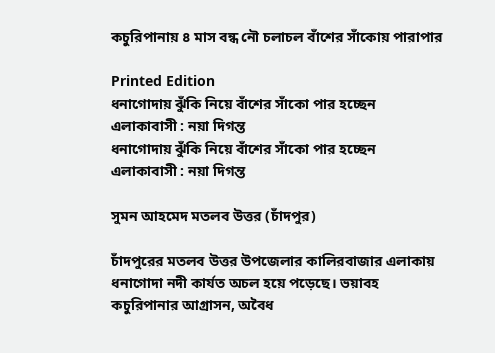কচুরিপানায় ৪ মাস বন্ধ নৌ চলাচল বাঁশের সাঁকোয় পারাপার

Printed Edition
ধনাগোদায় ঝুঁকি নিয়ে বাঁশের সাঁকো পার হচ্ছেন এলাকাবাসী : নয়া দিগন্ত
ধনাগোদায় ঝুঁকি নিয়ে বাঁশের সাঁকো পার হচ্ছেন এলাকাবাসী : নয়া দিগন্ত

সুমন আহমেদ মতলব উত্তর (চাঁদপুর)

চাঁদপুরের মতলব উত্তর উপজেলার কালিরবাজার এলাকায় ধনাগোদা নদী কার্যত অচল হয়ে পড়েছে। ভয়াবহ কচুরিপানার আগ্রাসন, অবৈধ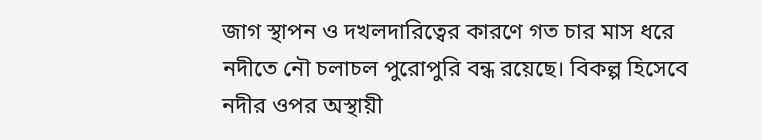জাগ স্থাপন ও দখলদারিত্বের কারণে গত চার মাস ধরে নদীতে নৌ চলাচল পুরোপুরি বন্ধ রয়েছে। বিকল্প হিসেবে নদীর ওপর অস্থায়ী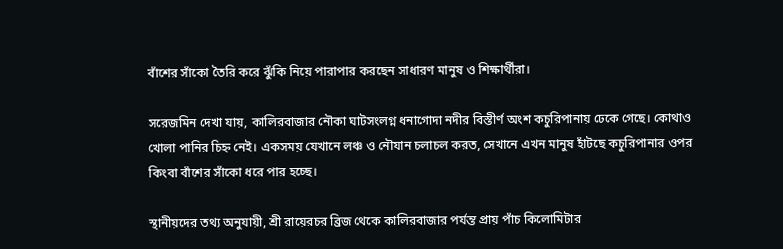বাঁশের সাঁকো তৈরি করে ঝুঁকি নিয়ে পারাপার করছেন সাধারণ মানুষ ও শিক্ষার্থীরা।

সরেজমিন দেখা যায়, কালিরবাজার নৌকা ঘাটসংলগ্ন ধনাগোদা নদীর বিস্তীর্ণ অংশ কচুরিপানায় ঢেকে গেছে। কোথাও খোলা পানির চিহ্ন নেই। একসময় যেখানে লঞ্চ ও নৌযান চলাচল করত, সেখানে এখন মানুষ হাঁটছে কচুরিপানার ওপর কিংবা বাঁশের সাঁকো ধরে পার হচ্ছে।

স্থানীয়দের তথ্য অনুযায়ী, শ্রী রায়েরচর ব্রিজ থেকে কালিরবাজার পর্যন্ত প্রায় পাঁচ কিলোমিটার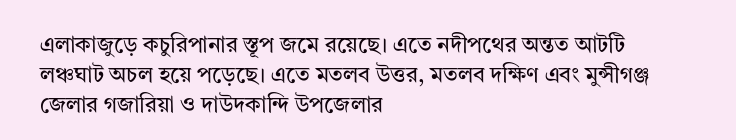এলাকাজুড়ে কচুরিপানার স্তূপ জমে রয়েছে। এতে নদীপথের অন্তত আটটি লঞ্চঘাট অচল হয়ে পড়েছে। এতে মতলব উত্তর, মতলব দক্ষিণ এবং মুন্সীগঞ্জ জেলার গজারিয়া ও দাউদকান্দি উপজেলার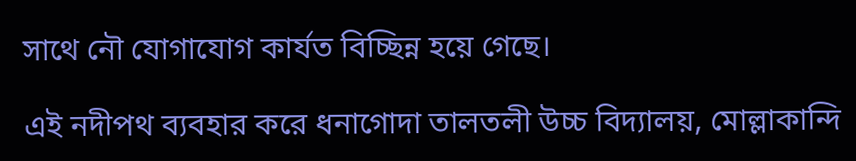সাথে নৌ যোগাযোগ কার্যত বিচ্ছিন্ন হয়ে গেছে।

এই নদীপথ ব্যবহার করে ধনাগোদা তালতলী উচ্চ বিদ্যালয়, মোল্লাকান্দি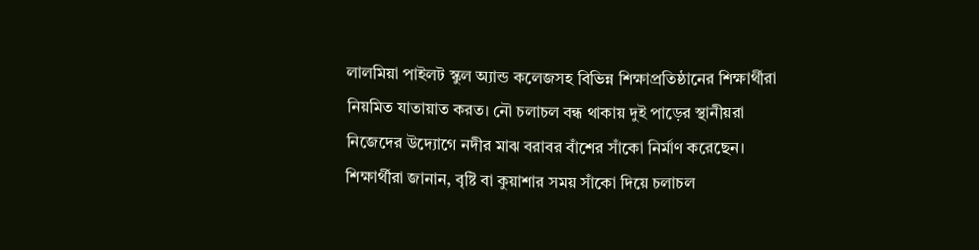লালমিয়া পাইলট স্কুল অ্যান্ড কলেজসহ বিভিন্ন শিক্ষাপ্রতিষ্ঠানের শিক্ষার্থীরা নিয়মিত যাতায়াত করত। নৌ চলাচল বন্ধ থাকায় দুই পাড়ের স্থানীয়রা নিজেদের উদ্যোগে নদীর মাঝ বরাবর বাঁশের সাঁকো নির্মাণ করেছেন। শিক্ষার্থীরা জানান, বৃষ্টি বা কুয়াশার সময় সাঁকো দিয়ে চলাচল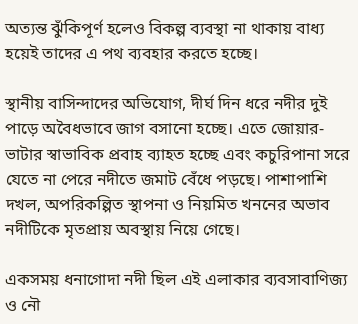অত্যন্ত ঝুঁকিপূর্ণ হলেও বিকল্প ব্যবস্থা না থাকায় বাধ্য হয়েই তাদের এ পথ ব্যবহার করতে হচ্ছে।

স্থানীয় বাসিন্দাদের অভিযোগ, দীর্ঘ দিন ধরে নদীর দুই পাড়ে অবৈধভাবে জাগ বসানো হচ্ছে। এতে জোয়ার-ভাটার স্বাভাবিক প্রবাহ ব্যাহত হচ্ছে এবং কচুরিপানা সরে যেতে না পেরে নদীতে জমাট বেঁধে পড়ছে। পাশাপাশি দখল, অপরিকল্পিত স্থাপনা ও নিয়মিত খননের অভাব নদীটিকে মৃতপ্রায় অবস্থায় নিয়ে গেছে।

একসময় ধনাগোদা নদী ছিল এই এলাকার ব্যবসাবাণিজ্য ও নৌ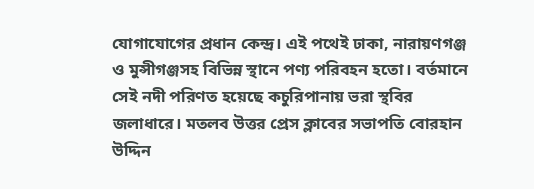যোগাযোগের প্রধান কেন্দ্র। এই পথেই ঢাকা, নারায়ণগঞ্জ ও মুন্সীগঞ্জসহ বিভিন্ন স্থানে পণ্য পরিবহন হতো। বর্তমানে সেই নদী পরিণত হয়েছে কচুরিপানায় ভরা স্থবির জলাধারে। মতলব উত্তর প্রেস ক্লাবের সভাপতি বোরহান উদ্দিন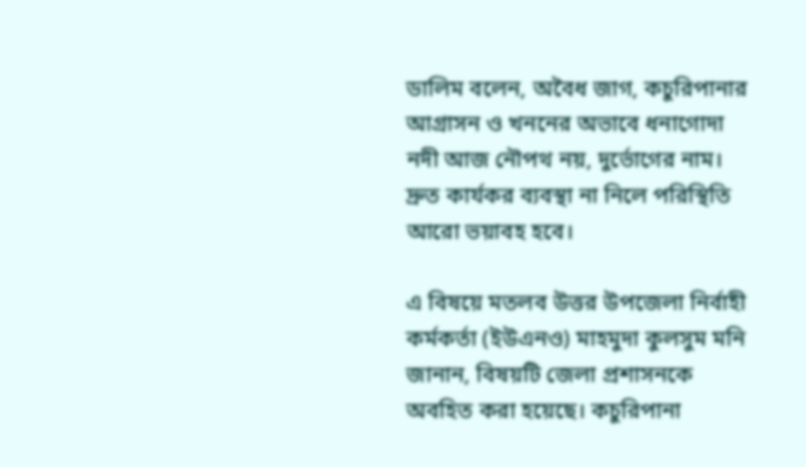ডালিম বলেন, অবৈধ জাগ, কচুরিপানার আগ্রাসন ও খননের অভাবে ধনাগোদা নদী আজ নৌপথ নয়, দুর্ভোগের নাম। দ্রুত কার্যকর ব্যবস্থা না নিলে পরিস্থিতি আরো ভয়াবহ হবে।

এ বিষয়ে মতলব উত্তর উপজেলা নির্বাহী কর্মকর্তা (ইউএনও) মাহমুদা কুলসুম মনি জানান, বিষয়টি জেলা প্রশাসনকে অবহিত করা হয়েছে। কচুরিপানা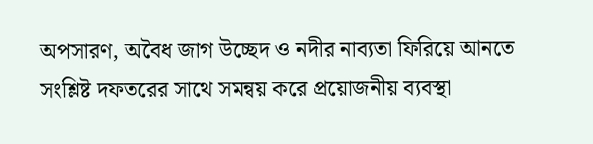অপসারণ, অবৈধ জাগ উচ্ছেদ ও নদীর নাব্যতা ফিরিয়ে আনতে সংশ্লিষ্ট দফতরের সাথে সমন্বয় করে প্রয়োজনীয় ব্যবস্থা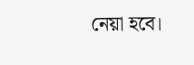নেয়া হবে।